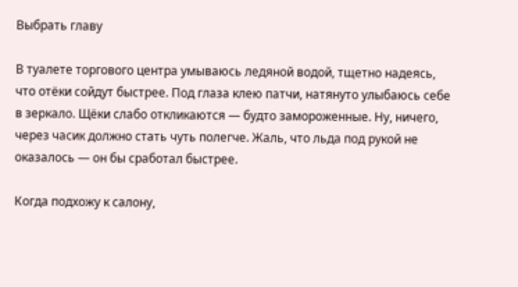Выбрать главу

В туалете торгового центра умываюсь ледяной водой, тщетно надеясь, что отёки сойдут быстрее. Под глаза клею патчи, натянуто улыбаюсь себе в зеркало. Щёки слабо откликаются — будто замороженные. Ну, ничего, через часик должно стать чуть полегче. Жаль, что льда под рукой не оказалось — он бы сработал быстрее.

Когда подхожу к салону,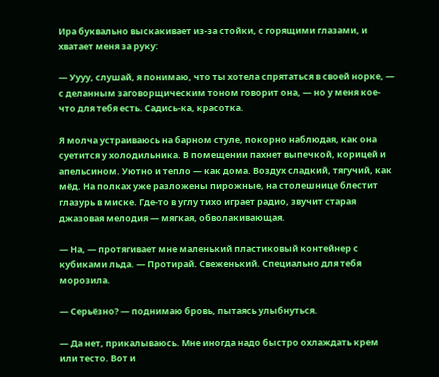Ира буквально выскакивает из-за стойки, с горящими глазами, и хватает меня за руку:

— Уууу, слушай, я понимаю, что ты хотела спрятаться в своей норке, — с деланным заговорщическим тоном говорит она, — но у меня кое-что для тебя есть. Садись-ка, красотка.

Я молча устраиваюсь на барном стуле, покорно наблюдая, как она суетится у холодильника. В помещении пахнет выпечкой, корицей и апельсином. Уютно и тепло — как дома. Воздух сладкий, тягучий, как мёд. На полках уже разложены пирожные, на столешнице блестит глазурь в миске. Где-то в углу тихо играет радио, звучит старая джазовая мелодия — мягкая, обволакивающая.

— На, — протягивает мне маленький пластиковый контейнер с кубиками льда. — Протирай. Свеженький. Специально для тебя морозила.

— Серьёзно? — поднимаю бровь, пытаясь улыбнуться.

— Да нет, прикалываюсь. Мне иногда надо быстро охлаждать крем или тесто. Вот и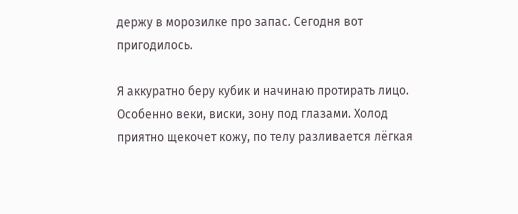держу в морозилке про запас. Сегодня вот пригодилось.

Я аккуратно беру кубик и начинаю протирать лицо. Особенно веки, виски, зону под глазами. Холод приятно щекочет кожу, по телу разливается лёгкая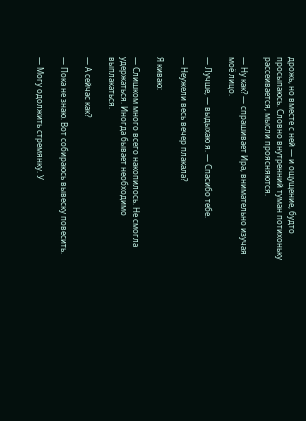дрожь, но вместе с ней — и ощущение, будто просыпаюсь. Словно внутренний туман потихоньку рассеивается, мысли проясняются.

— Ну как? — спрашивает Ира, внимательно изучая моё лицо.

— Лучше, — выдыхаю я. — Спасибо тебе.

— Неужели весь вечер плакала?

Я киваю:

— Слишком много всего накопилось. Не смогла удержаться. Иногда бывает необходимо выплакаться.

— А сейчас как?

— Пока не знаю. Вот собираюсь вывеску повесить.

— Могу одолжить стремянку. У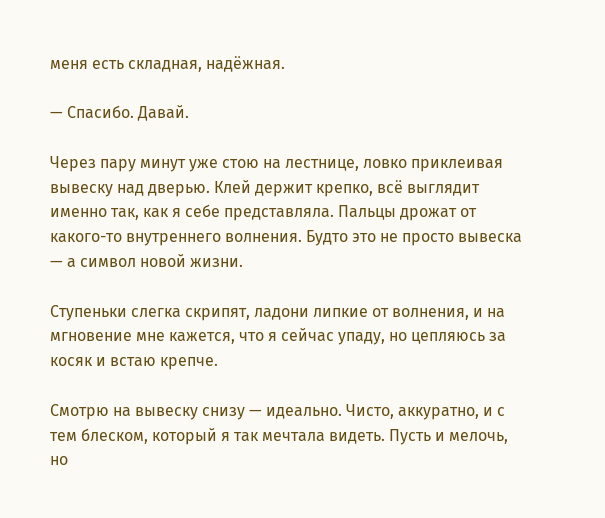меня есть складная, надёжная.

— Спасибо. Давай.

Через пару минут уже стою на лестнице, ловко приклеивая вывеску над дверью. Клей держит крепко, всё выглядит именно так, как я себе представляла. Пальцы дрожат от какого-то внутреннего волнения. Будто это не просто вывеска — а символ новой жизни.

Ступеньки слегка скрипят, ладони липкие от волнения, и на мгновение мне кажется, что я сейчас упаду, но цепляюсь за косяк и встаю крепче.

Смотрю на вывеску снизу — идеально. Чисто, аккуратно, и с тем блеском, который я так мечтала видеть. Пусть и мелочь, но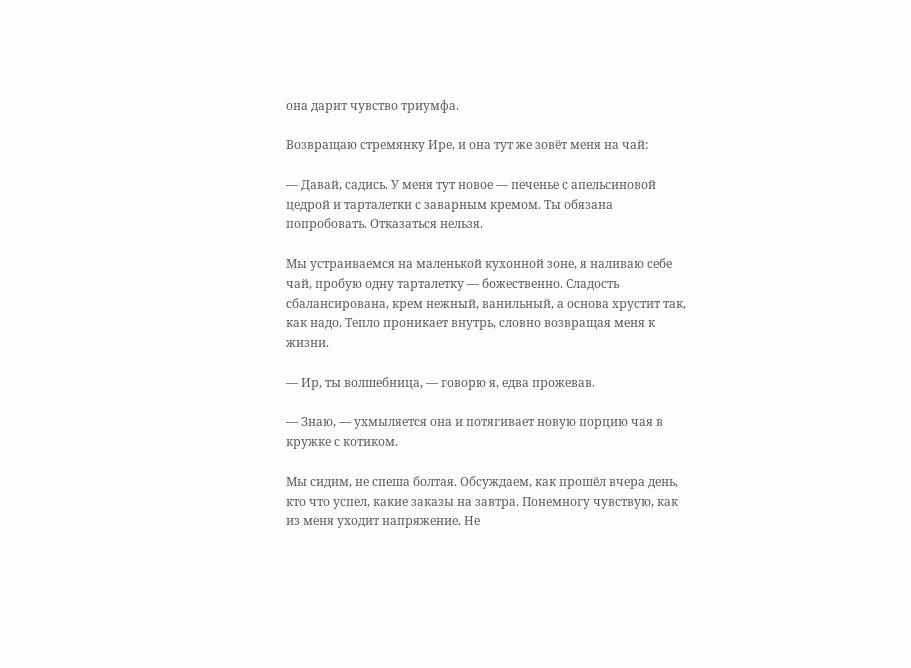она дарит чувство триумфа.

Возвращаю стремянку Ире, и она тут же зовёт меня на чай:

— Давай, садись. У меня тут новое — печенье с апельсиновой цедрой и тарталетки с заварным кремом. Ты обязана попробовать. Отказаться нельзя.

Мы устраиваемся на маленькой кухонной зоне, я наливаю себе чай, пробую одну тарталетку — божественно. Сладость сбалансирована, крем нежный, ванильный, а основа хрустит так, как надо. Тепло проникает внутрь, словно возвращая меня к жизни.

— Ир, ты волшебница, — говорю я, едва прожевав.

— Знаю, — ухмыляется она и потягивает новую порцию чая в кружке с котиком.

Мы сидим, не спеша болтая. Обсуждаем, как прошёл вчера день, кто что успел, какие заказы на завтра. Понемногу чувствую, как из меня уходит напряжение. Не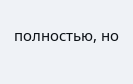полностью, но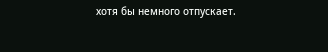хотя бы немного отпускает.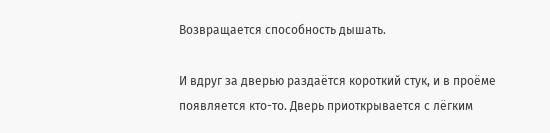Возвращается способность дышать.

И вдруг за дверью раздаётся короткий стук, и в проёме появляется кто-то. Дверь приоткрывается с лёгким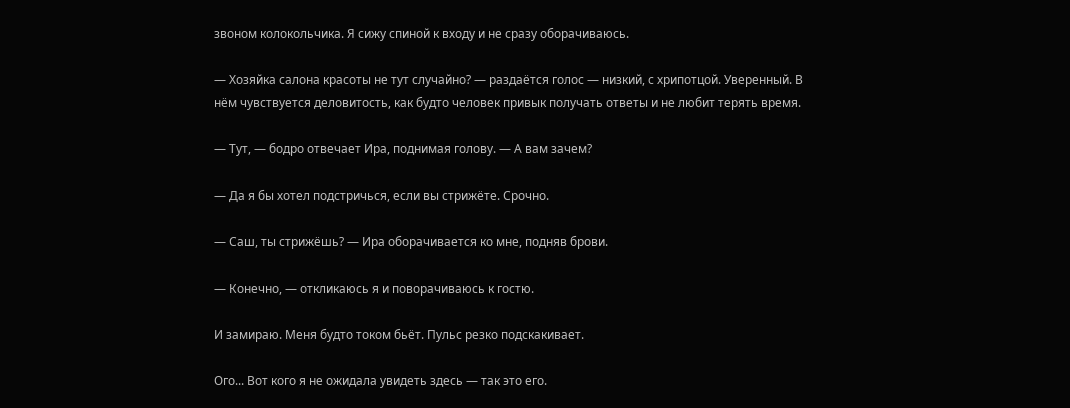звоном колокольчика. Я сижу спиной к входу и не сразу оборачиваюсь.

— Хозяйка салона красоты не тут случайно? — раздаётся голос — низкий, с хрипотцой. Уверенный. В нём чувствуется деловитость, как будто человек привык получать ответы и не любит терять время.

— Тут, — бодро отвечает Ира, поднимая голову. — А вам зачем?

— Да я бы хотел подстричься, если вы стрижёте. Срочно.

— Саш, ты стрижёшь? — Ира оборачивается ко мне, подняв брови.

— Конечно, — откликаюсь я и поворачиваюсь к гостю.

И замираю. Меня будто током бьёт. Пульс резко подскакивает.

Ого... Вот кого я не ожидала увидеть здесь — так это его.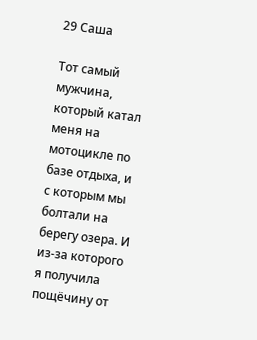29 Саша

Тот самый мужчина, который катал меня на мотоцикле по базе отдыха, и с которым мы болтали на берегу озера. И из-за которого я получила пощёчину от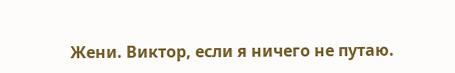Жени. Виктор, если я ничего не путаю.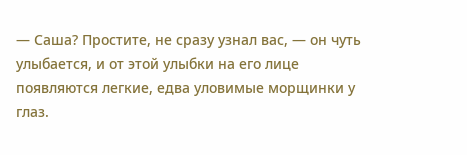— Саша? Простите, не сразу узнал вас, — он чуть улыбается, и от этой улыбки на его лице появляются легкие, едва уловимые морщинки у глаз.